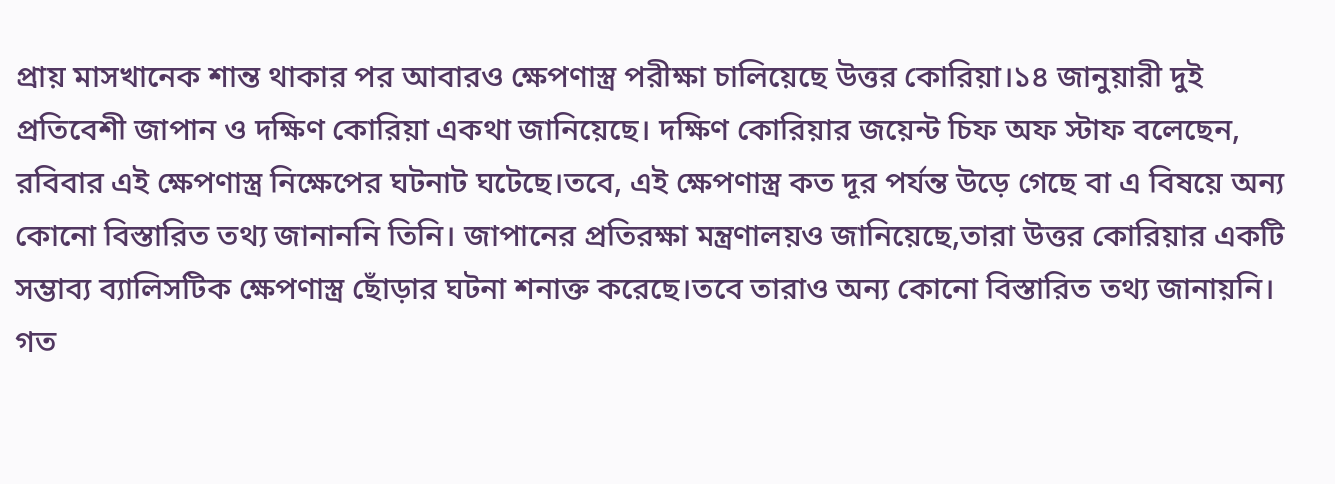প্রায় মাসখানেক শান্ত থাকার পর আবারও ক্ষেপণাস্ত্র পরীক্ষা চালিয়েছে উত্তর কোরিয়া।১৪ জানুয়ারী দুই প্রতিবেশী জাপান ও দক্ষিণ কোরিয়া একথা জানিয়েছে। দক্ষিণ কোরিয়ার জয়েন্ট চিফ অফ স্টাফ বলেছেন, রবিবার এই ক্ষেপণাস্ত্র নিক্ষেপের ঘটনাট ঘটেছে।তবে, এই ক্ষেপণাস্ত্র কত দূর পর্যন্ত উড়ে গেছে বা এ বিষয়ে অন্য কোনো বিস্তারিত তথ্য জানাননি তিনি। জাপানের প্রতিরক্ষা মন্ত্রণালয়ও জানিয়েছে,তারা উত্তর কোরিয়ার একটি সম্ভাব্য ব্যালিসটিক ক্ষেপণাস্ত্র ছোঁড়ার ঘটনা শনাক্ত করেছে।তবে তারাও অন্য কোনো বিস্তারিত তথ্য জানায়নি।
গত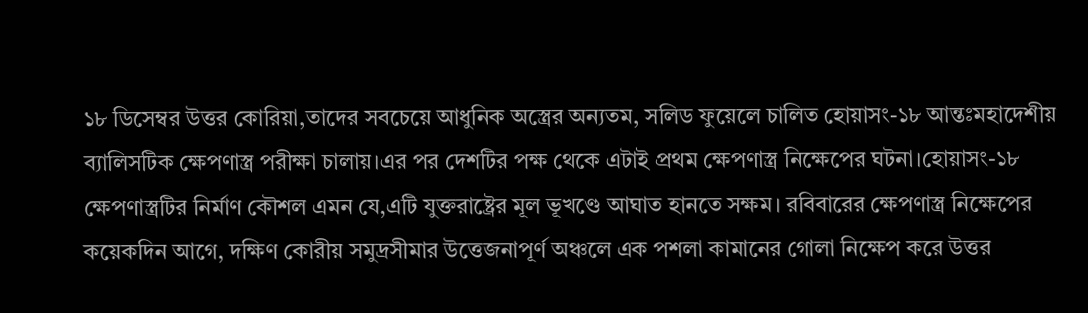১৮ ডিসেম্বর উত্তর কোরিয়া,তাদের সবচেয়ে আধুনিক অস্ত্রের অন্যতম, সলিড ফুয়েলে চালিত হোয়াসং-১৮ আন্তঃমহাদেশীয় ব্যালিসটিক ক্ষেপণাস্ত্র পরীক্ষা চালায়।এর পর দেশটির পক্ষ থেকে এটাই প্রথম ক্ষেপণাস্ত্র নিক্ষেপের ঘটনা।হোয়াসং-১৮ ক্ষেপণাস্ত্রটির নির্মাণ কৌশল এমন যে,এটি যুক্তরাষ্ট্রের মূল ভূখণ্ডে আঘাত হানতে সক্ষম। রবিবারের ক্ষেপণাস্ত্র নিক্ষেপের কয়েকদিন আগে, দক্ষিণ কোরীয় সমুদ্রসীমার উত্তেজনাপূর্ণ অঞ্চলে এক পশলা কামানের গোলা নিক্ষেপ করে উত্তর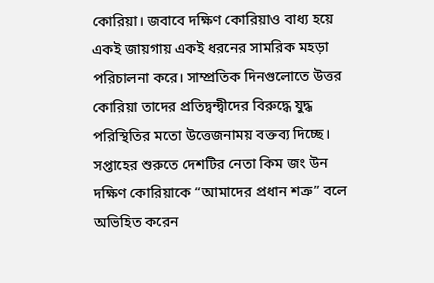কোরিয়া। জবাবে দক্ষিণ কোরিয়াও বাধ্য হয়ে একই জায়গায় একই ধরনের সামরিক মহড়া পরিচালনা করে। সাম্প্রতিক দিনগুলোতে উত্তর কোরিয়া তাদের প্রতিদ্বন্দ্বীদের বিরুদ্ধে যুদ্ধ পরিস্থিতির মতো উত্তেজনাময় বক্তব্য দিচ্ছে।
সপ্তাহের শুরুতে দেশটির নেতা কিম জং উন দক্ষিণ কোরিয়াকে “আমাদের প্রধান শত্রু” বলে অভিহিত করেন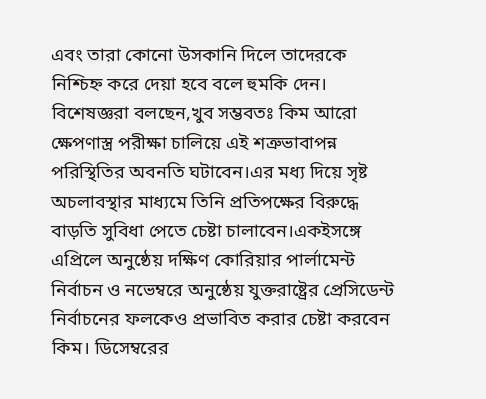এবং তারা কোনো উসকানি দিলে তাদেরকে নিশ্চিহ্ন করে দেয়া হবে বলে হুমকি দেন। বিশেষজ্ঞরা বলছেন,খুব সম্ভবতঃ কিম আরো ক্ষেপণাস্ত্র পরীক্ষা চালিয়ে এই শত্রুভাবাপন্ন পরিস্থিতির অবনতি ঘটাবেন।এর মধ্য দিয়ে সৃষ্ট অচলাবস্থার মাধ্যমে তিনি প্রতিপক্ষের বিরুদ্ধে বাড়তি সুবিধা পেতে চেষ্টা চালাবেন।একইসঙ্গে এপ্রিলে অনুষ্ঠেয় দক্ষিণ কোরিয়ার পার্লামেন্ট নির্বাচন ও নভেম্বরে অনুষ্ঠেয় যুক্তরাষ্ট্রের প্রেসিডেন্ট নির্বাচনের ফলকেও প্রভাবিত করার চেষ্টা করবেন কিম। ডিসেম্বরের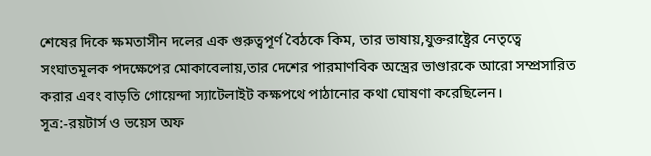শেষের দিকে ক্ষমতাসীন দলের এক গুরুত্বপূর্ণ বৈঠকে কিম, তার ভাষায়,যুক্তরাষ্ট্রের নেতৃত্বে সংঘাতমূলক পদক্ষেপের মোকাবেলায়,তার দেশের পারমাণবিক অস্ত্রের ভাণ্ডারকে আরো সম্প্রসারিত করার এবং বাড়তি গোয়েন্দা স্যাটেলাইট কক্ষপথে পাঠানোর কথা ঘোষণা করেছিলেন।
সূত্র:-রয়টার্স ও ভয়েস অফ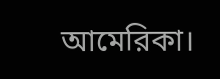আমেরিকা।